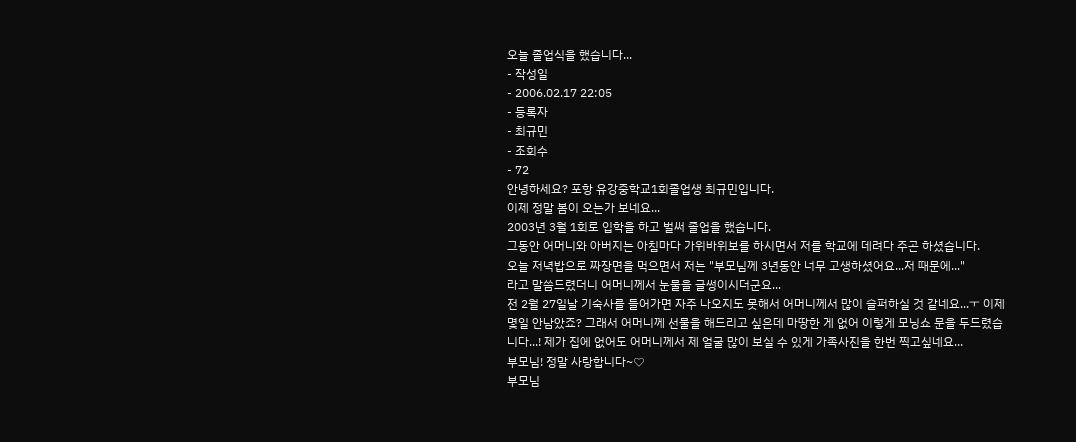오늘 졸업식을 했습니다...
- 작성일
- 2006.02.17 22:05
- 등록자
- 최규민
- 조회수
- 72
안녕하세요? 포항 유강중학교1회졸업생 최규민입니다.
이제 정말 봄이 오는가 보네요...
2003년 3월 1회로 입학을 하고 벌써 졸업을 했습니다.
그동안 어머니와 아버지는 아침마다 가위바위보를 하시면서 저를 학교에 데려다 주곤 하셨습니다.
오늘 저녁밥으로 짜장면을 먹으면서 저는 "부모님께 3년동안 너무 고생하셨어요...저 때문에..."
라고 말씀드렸더니 어머니께서 눈물을 글썽이시더군요...
전 2월 27일날 기숙사를 들어가면 자주 나오지도 못해서 어머니께서 많이 슬퍼하실 것 같네요...ㅜ 이제 몇일 안남았죠? 그래서 어머니께 선물을 해드리고 싶은데 마땅한 게 없어 이렇게 모닝쇼 문을 두드렸습니다...! 제가 집에 없어도 어머니께서 제 얼굴 많이 보실 수 있게 가족사진을 한번 찍고싶네요...
부모님! 정말 사랑합니다~♡
부모님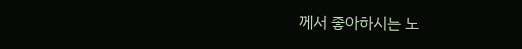께서 좋아하시는 노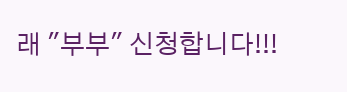래 "부부" 신청합니다!!!